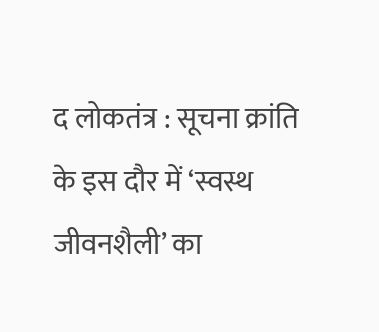द लोकतंत्र : सूचना क्रांति के इस दौर में ‘स्वस्थ जीवनशैली’ का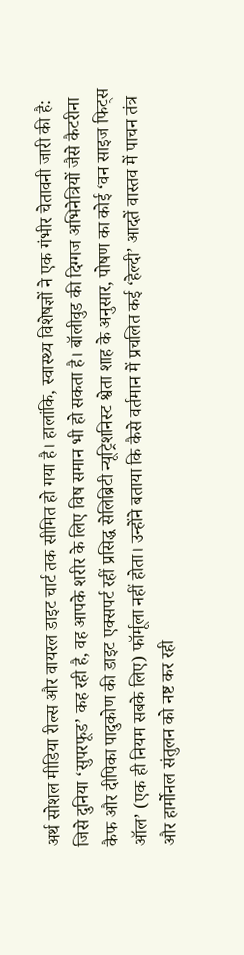अर्थ सोशल मीडिया रील्स और वायरल डाइट चार्ट तक सीमित हो गया है। हालांकि, स्वास्थ्य विशेषज्ञों ने एक गंभीर चेतावनी जारी की है: जिसे दुनिया ‘सुपरफूड’ कह रही है, वह आपके शरीर के लिए विष समान भी हो सकता है। बॉलीवुड की दिग्गज अभिनेत्रियों जैसे कैटरीना कैफ और दीपिका पादुकोण की डाइट एक्सपर्ट रहीं प्रसिद्ध सेलिब्रिटी न्यूट्रिशनिस्ट श्वेता शाह के अनुसार, पोषण का कोई ‘वन साइज फिट्स ऑल’ (एक ही नियम सबके लिए) फॉर्मूला नहीं होता। उन्होंने बताया कि कैसे वर्तमान में प्रचलित कई ‘हेल्दी’ आदतें वास्तव में पाचन तंत्र और हार्मोनल संतुलन को नष्ट कर रही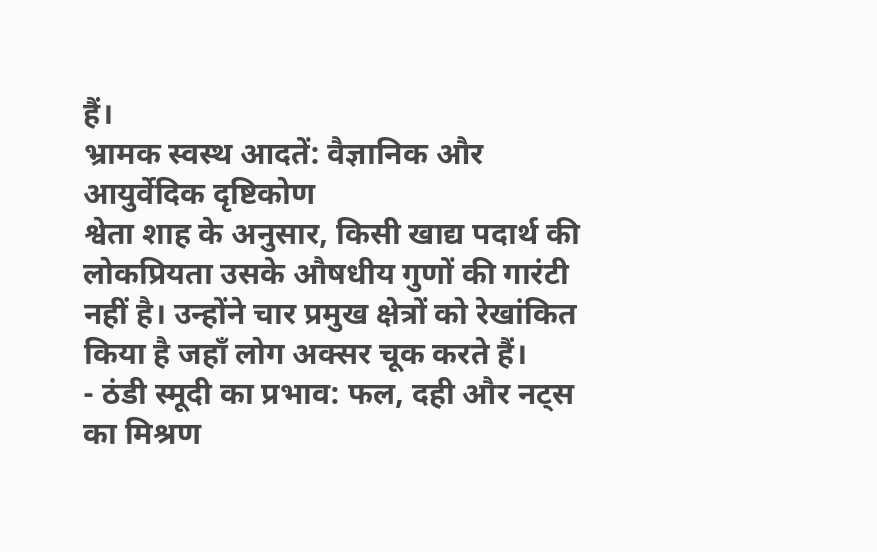हैं।
भ्रामक स्वस्थ आदतें: वैज्ञानिक और आयुर्वेदिक दृष्टिकोण
श्वेता शाह के अनुसार, किसी खाद्य पदार्थ की लोकप्रियता उसके औषधीय गुणों की गारंटी नहीं है। उन्होंने चार प्रमुख क्षेत्रों को रेखांकित किया है जहाँ लोग अक्सर चूक करते हैं।
- ठंडी स्मूदी का प्रभाव: फल, दही और नट्स का मिश्रण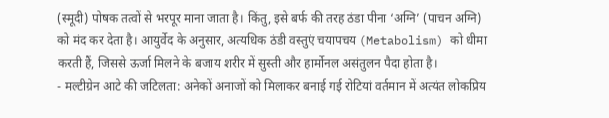(स्मूदी) पोषक तत्वों से भरपूर माना जाता है। किंतु, इसे बर्फ की तरह ठंडा पीना ‘अग्नि’ (पाचन अग्नि) को मंद कर देता है। आयुर्वेद के अनुसार, अत्यधिक ठंडी वस्तुएं चयापचय (Metabolism) को धीमा करती हैं, जिससे ऊर्जा मिलने के बजाय शरीर में सुस्ती और हार्मोनल असंतुलन पैदा होता है।
- मल्टीग्रेन आटे की जटिलता: अनेकों अनाजों को मिलाकर बनाई गई रोटियां वर्तमान में अत्यंत लोकप्रिय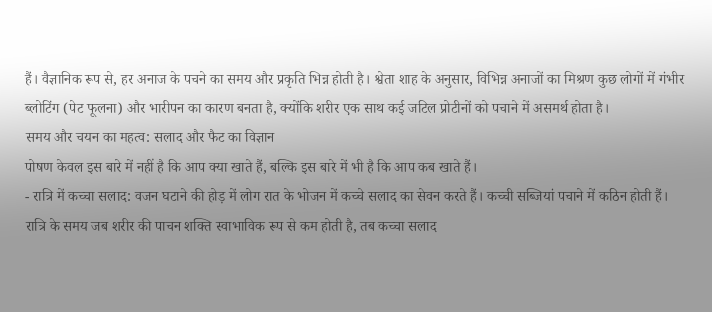हैं। वैज्ञानिक रूप से, हर अनाज के पचने का समय और प्रकृति भिन्न होती है। श्वेता शाह के अनुसार, विभिन्न अनाजों का मिश्रण कुछ लोगों में गंभीर ब्लोटिंग (पेट फूलना) और भारीपन का कारण बनता है, क्योंकि शरीर एक साथ कई जटिल प्रोटीनों को पचाने में असमर्थ होता है।
समय और चयन का महत्व: सलाद और फैट का विज्ञान
पोषण केवल इस बारे में नहीं है कि आप क्या खाते हैं, बल्कि इस बारे में भी है कि आप कब खाते हैं।
- रात्रि में कच्चा सलाद: वजन घटाने की होड़ में लोग रात के भोजन में कच्चे सलाद का सेवन करते हैं। कच्ची सब्जियां पचाने में कठिन होती हैं। रात्रि के समय जब शरीर की पाचन शक्ति स्वाभाविक रूप से कम होती है, तब कच्चा सलाद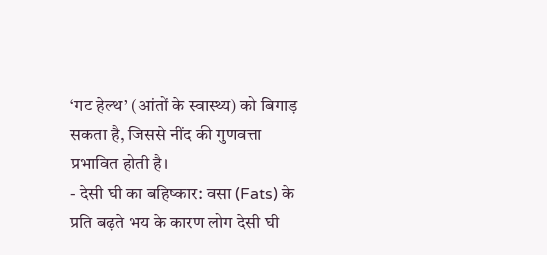‘गट हेल्थ’ (आंतों के स्वास्थ्य) को बिगाड़ सकता है, जिससे नींद की गुणवत्ता प्रभावित होती है।
- देसी घी का बहिष्कार: वसा (Fats) के प्रति बढ़ते भय के कारण लोग देसी घी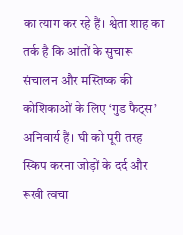का त्याग कर रहे हैं। श्वेता शाह का तर्क है कि आंतों के सुचारू संचालन और मस्तिष्क की कोशिकाओं के लिए ‘गुड फैट्स’ अनिवार्य हैं। घी को पूरी तरह स्किप करना जोड़ों के दर्द और रूखी त्वचा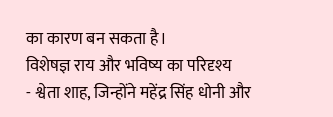का कारण बन सकता है।
विशेषज्ञ राय और भविष्य का परिदृश्य
- श्वेता शाह, जिन्होंने महेंद्र सिंह धोनी और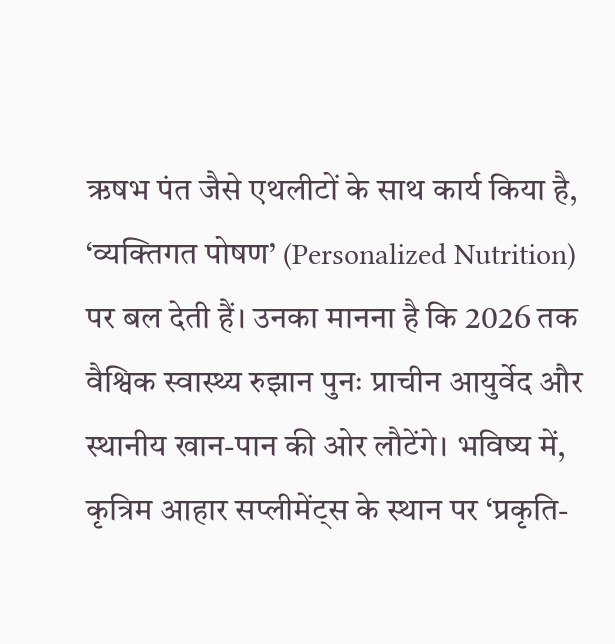ऋषभ पंत जैसे एथलीटों के साथ कार्य किया है, ‘व्यक्तिगत पोषण’ (Personalized Nutrition) पर बल देती हैं। उनका मानना है कि 2026 तक वैश्विक स्वास्थ्य रुझान पुनः प्राचीन आयुर्वेद और स्थानीय खान-पान की ओर लौटेंगे। भविष्य में, कृत्रिम आहार सप्लीमेंट्स के स्थान पर ‘प्रकृति-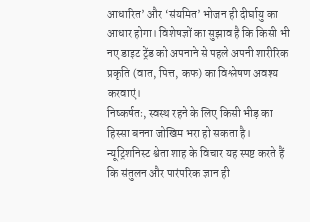आधारित’ और ‘संयमित’ भोजन ही दीर्घायु का आधार होगा। विशेषज्ञों का सुझाव है कि किसी भी नए डाइट ट्रेंड को अपनाने से पहले अपनी शारीरिक प्रकृति (वात, पित्त, कफ) का विश्लेषण अवश्य करवाएं।
निष्कर्षतः, स्वस्थ रहने के लिए किसी भीड़ का हिस्सा बनना जोखिम भरा हो सकता है। न्यूट्रिशनिस्ट श्वेता शाह के विचार यह स्पष्ट करते हैं कि संतुलन और पारंपरिक ज्ञान ही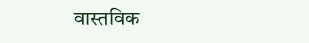वास्तविक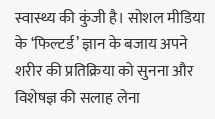स्वास्थ्य की कुंजी है। सोशल मीडिया के ‘फिल्टर्ड’ ज्ञान के बजाय अपने शरीर की प्रतिक्रिया को सुनना और विशेषज्ञ की सलाह लेना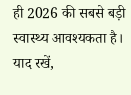ही 2026 की सबसे बड़ी स्वास्थ्य आवश्यकता है। याद रखें,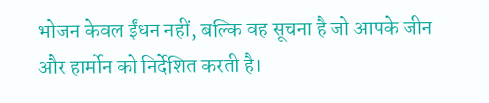भोजन केवल ईंधन नहीं, बल्कि वह सूचना है जो आपके जीन और हार्मोन को निर्देशित करती है।